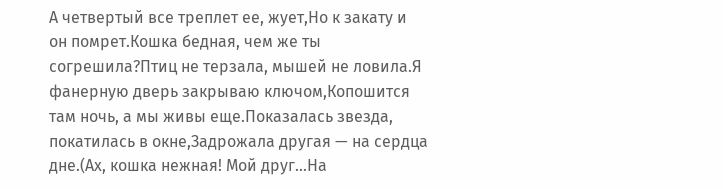А четвертый все треплет ее, жует,Но к закату и он помрет.Кошка бедная, чем же ты согрешила?Птиц не терзала, мышей не ловила.Я фанерную дверь закрываю ключом,Копошится там ночь, а мы живы еще.Показалась звезда, покатилась в окне,Задрожала другая — на сердца дне.(Ах, кошка нежная! Мой друг…На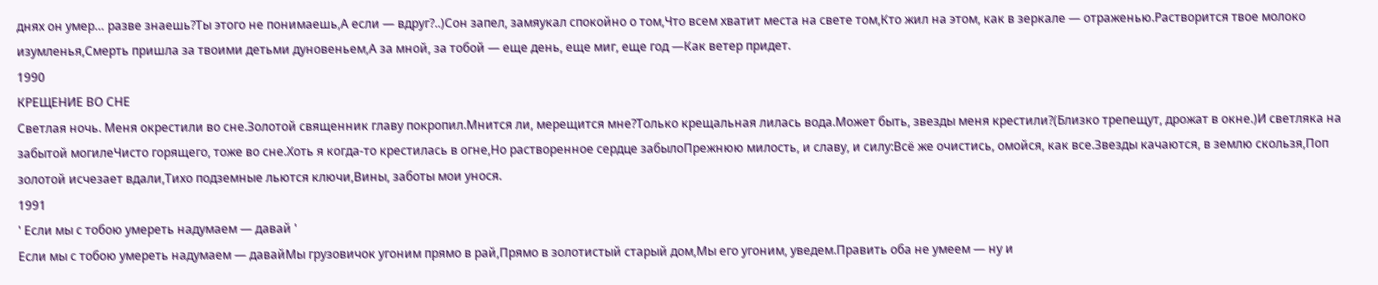днях он умер… разве знаешь?Ты этого не понимаешь,А если — вдруг?..)Сон запел, замяукал спокойно о том,Что всем хватит места на свете том,Кто жил на этом, как в зеркале — отраженью.Растворится твое молоко изумленья,Смерть пришла за твоими детьми дуновеньем,А за мной, за тобой — еще день, еще миг, еще год —Как ветер придет.
1990
КРЕЩЕНИЕ ВО СНЕ
Светлая ночь. Меня окрестили во сне.Золотой священник главу покропил.Мнится ли, мерещится мне?Только крещальная лилась вода.Может быть, звезды меня крестили?(Близко трепещут, дрожат в окне.)И светляка на забытой могилеЧисто горящего, тоже во сне.Хоть я когда-то крестилась в огне,Но растворенное сердце забылоПрежнюю милость, и славу, и силу:Всё же очистись, омойся, как все.Звезды качаются, в землю скользя,Поп золотой исчезает вдали,Тихо подземные льются ключи,Вины, заботы мои унося.
1991
' Если мы с тобою умереть надумаем — давай '
Если мы с тобою умереть надумаем — давайМы грузовичок угоним прямо в рай,Прямо в золотистый старый дом,Мы его угоним, уведем.Править оба не умеем — ну и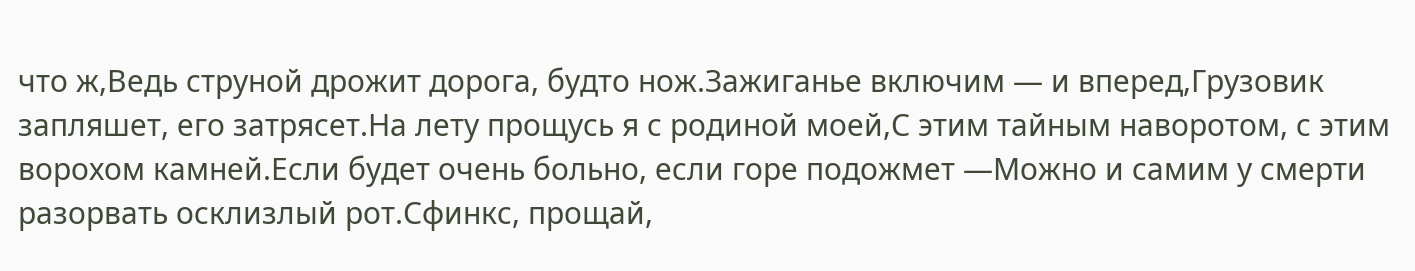что ж,Ведь струной дрожит дорога, будто нож.Зажиганье включим — и вперед,Грузовик запляшет, его затрясет.На лету прощусь я с родиной моей,С этим тайным наворотом, с этим ворохом камней.Если будет очень больно, если горе подожмет —Можно и самим у смерти разорвать осклизлый рот.Сфинкс, прощай,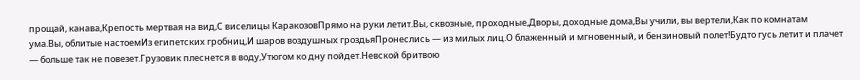прощай, канава,Крепость мертвая на вид,С виселицы КаракозовПрямо на руки летит.Вы, сквозные, проходные,Дворы, доходные дома,Вы учили, вы вертели,Как по комнатам ума.Вы, облитые настоемИз египетских гробниц,И шаров воздушных гроздьяПронеслись — из милых лиц.О блаженный и мгновенный, и бензиновый полет!Будто гусь летит и плачет — больше так не повезет.Грузовик плеснется в воду,Утюгом ко дну пойдет.Невской бритвою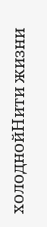холоднойНити жизни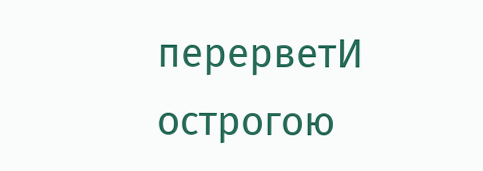перерветИ острогою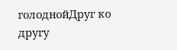голоднойДруг ко другу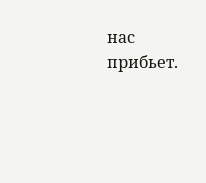нас прибьет.